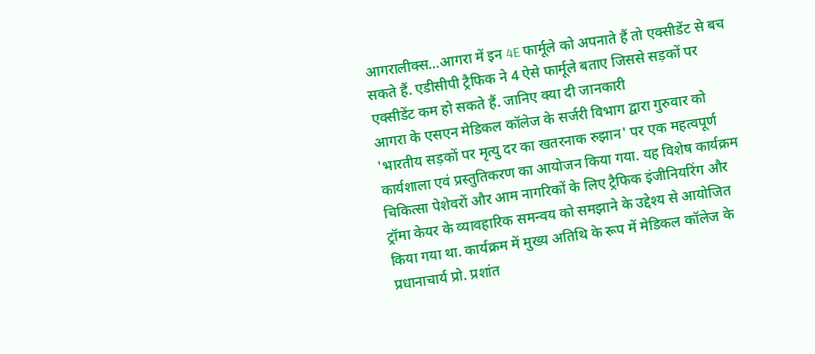आगरालीक्स…आगरा में इन 4E फार्मूले को अपनाते हैं तो एक्सीडेंट से बच सकते हैं. एडीसीपी ट्रैफिक ने 4 ऐसे फार्मूले बताए जिससे सड़कों पर एक्सीडेंट कम हो सकते हैं. जानिए क्या दी जानकारी
आगरा के एसएन मेडिकल कॉलेज के सर्जरी विभाग द्वारा गुरुवार को 'भारतीय सड़कों पर मृत्यु दर का खतरनाक रुझान' पर एक महत्वपूर्ण कार्यशाला एवं प्रस्तुतिकरण का आयोजन किया गया. यह विशेष कार्यक्रम चिकित्सा पेशेवरों और आम नागरिकों के लिए ट्रैफिक इंजीनियरिंग और ट्रॉमा केयर के व्यावहारिक समन्वय को समझाने के उद्देश्य से आयोजित किया गया था. कार्यक्रम में मुख्य अतिथि के रूप में मेडिकल कॉलेज के प्रधानाचार्य प्रो. प्रशांत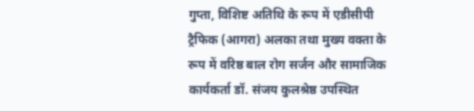गुप्ता, विशिष्ट अतिथि के रूप में एडीसीपी ट्रैफिक (आगरा) अलका तथा मुख्य वक्ता के रूप में वरिष्ठ बाल रोग सर्जन और सामाजिक कार्यकर्ता डॉ. संजय कुलश्रेष्ठ उपस्थित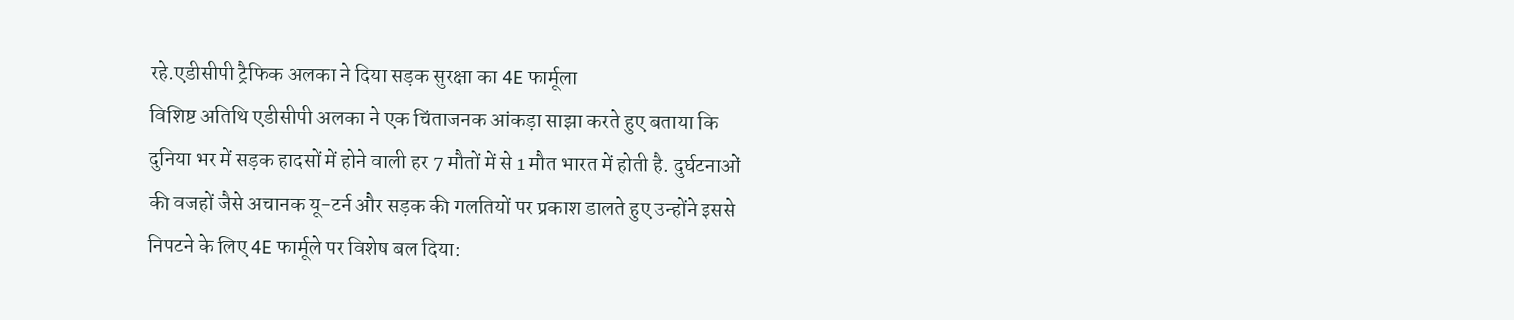रहे.एडीसीपी ट्रैफिक अलका ने दिया सड़क सुरक्षा का 4E फार्मूला
विशिष्ट अतिथि एडीसीपी अलका ने एक चिंताजनक आंकड़ा साझा करते हुए बताया कि दुनिया भर में सड़क हादसों में होने वाली हर 7 मौतों में से 1 मौत भारत में होती है. दुर्घटनाओं की वजहों जैसे अचानक यू-टर्न और सड़क की गलतियों पर प्रकाश डालते हुए उन्होंने इससे निपटने के लिए 4E फार्मूले पर विशेष बल दिया: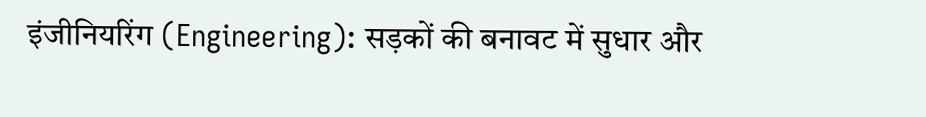इंजीनियरिंग (Engineering): सड़कों की बनावट में सुधार और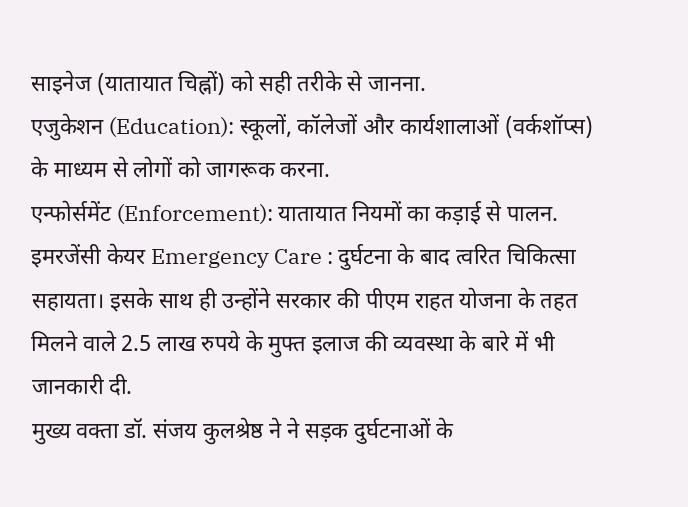साइनेज (यातायात चिह्नों) को सही तरीके से जानना.
एजुकेशन (Education): स्कूलों, कॉलेजों और कार्यशालाओं (वर्कशॉप्स) के माध्यम से लोगों को जागरूक करना.
एन्फोर्समेंट (Enforcement): यातायात नियमों का कड़ाई से पालन.
इमरजेंसी केयर Emergency Care : दुर्घटना के बाद त्वरित चिकित्सा सहायता। इसके साथ ही उन्होंने सरकार की पीएम राहत योजना के तहत मिलने वाले 2.5 लाख रुपये के मुफ्त इलाज की व्यवस्था के बारे में भी जानकारी दी.
मुख्य वक्ता डॉ. संजय कुलश्रेष्ठ ने ने सड़क दुर्घटनाओं के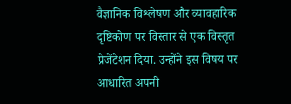वैज्ञानिक विश्लेषण और व्यावहारिक दृष्टिकोण पर विस्तार से एक विस्तृत प्रेजेंटेशन दिया. उन्होंने इस विषय पर आधारित अपनी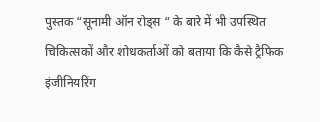पुस्तक “सूनामी ऑन रोड्स “ के बारे में भी उपस्थित चिकित्सकों और शोधकर्ताओं को बताया कि कैसे ट्रैफिक इंजीनियरिंग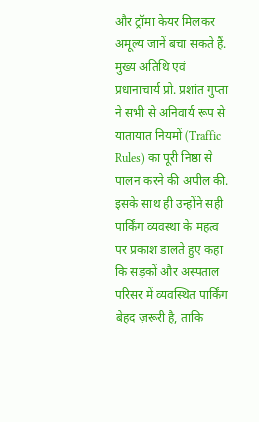और ट्रॉमा केयर मिलकर अमूल्य जानें बचा सकते हैं. मुख्य अतिथि एवं प्रधानाचार्य प्रो. प्रशांत गुप्ता ने सभी से अनिवार्य रूप से यातायात नियमों (Traffic Rules) का पूरी निष्ठा से पालन करने की अपील की. इसके साथ ही उन्होंने सही पार्किंग व्यवस्था के महत्व पर प्रकाश डालते हुए कहा कि सड़कों और अस्पताल परिसर में व्यवस्थित पार्किंग बेहद ज़रूरी है, ताकि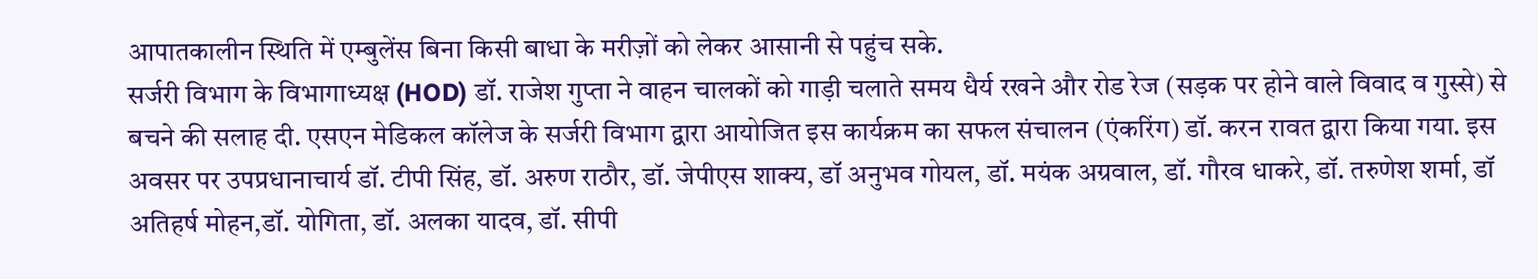आपातकालीन स्थिति में एम्बुलेंस बिना किसी बाधा के मरीज़ों को लेकर आसानी से पहुंच सके.
सर्जरी विभाग के विभागाध्यक्ष (HOD) डॉ. राजेश गुप्ता ने वाहन चालकों को गाड़ी चलाते समय धैर्य रखने और रोड रेज (सड़क पर होने वाले विवाद व गुस्से) से बचने की सलाह दी. एसएन मेडिकल कॉलेज के सर्जरी विभाग द्वारा आयोजित इस कार्यक्रम का सफल संचालन (एंकरिंग) डॉ. करन रावत द्वारा किया गया. इस अवसर पर उपप्रधानाचार्य डॉ. टीपी सिंह, डॉ. अरुण राठौर, डॉ. जेपीएस शाक्य, डॉ अनुभव गोयल, डॉ. मयंक अग्रवाल, डॉ. गौरव धाकरे, डॉ. तरुणेश शर्मा, डॉ अतिहर्ष मोहन,डॉ. योगिता, डॉ. अलका यादव, डॉ. सीपी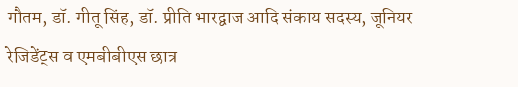गौतम, डॉ. गीतू सिंह, डॉ. प्रीति भारद्वाज आदि संकाय सदस्य, जूनियर रेजिडेंट्स व एमबीबीएस छात्र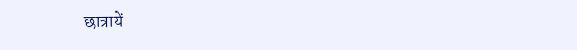छात्रायें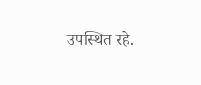उपस्थित रहे.